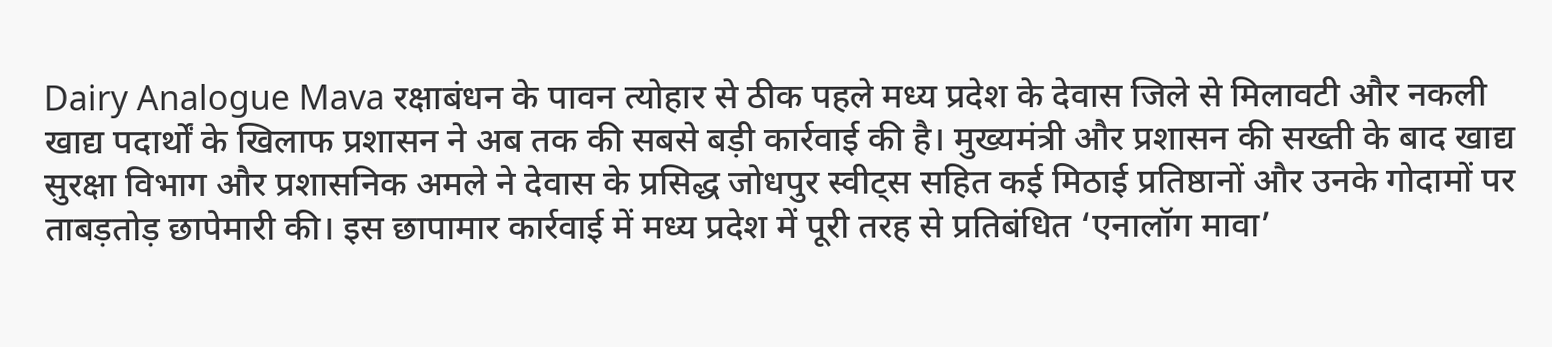Dairy Analogue Mava रक्षाबंधन के पावन त्योहार से ठीक पहले मध्य प्रदेश के देवास जिले से मिलावटी और नकली खाद्य पदार्थों के खिलाफ प्रशासन ने अब तक की सबसे बड़ी कार्रवाई की है। मुख्यमंत्री और प्रशासन की सख्ती के बाद खाद्य सुरक्षा विभाग और प्रशासनिक अमले ने देवास के प्रसिद्ध जोधपुर स्वीट्स सहित कई मिठाई प्रतिष्ठानों और उनके गोदामों पर ताबड़तोड़ छापेमारी की। इस छापामार कार्रवाई में मध्य प्रदेश में पूरी तरह से प्रतिबंधित ‘एनालॉग मावा’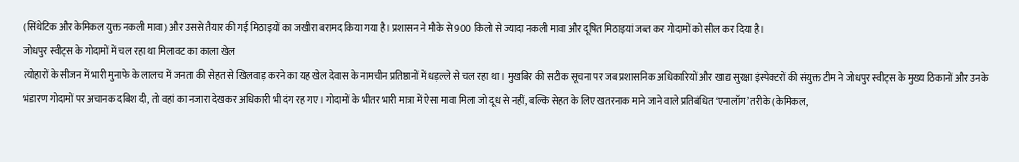(सिंथेटिक और केमिकल युक्त नकली मावा) और उससे तैयार की गई मिठाइयों का जखीरा बरामद किया गया है। प्रशासन ने मौके से 900 किलो से ज्यादा नकली मावा और दूषित मिठाइयां जब्त कर गोदामों को सील कर दिया है।
जोधपुर स्वीट्स के गोदामों में चल रहा था मिलावट का काला खेल
त्योहारों के सीजन में भारी मुनाफे के लालच में जनता की सेहत से खिलवाड़ करने का यह खेल देवास के नामचीन प्रतिष्ठानों में धड़ल्ले से चल रहा था। मुखबिर की सटीक सूचना पर जब प्रशासनिक अधिकारियों और खाद्य सुरक्षा इंस्पेक्टरों की संयुक्त टीम ने जोधपुर स्वीट्स के मुख्य ठिकानों और उनके भंडारण गोदामों पर अचानक दबिश दी, तो वहां का नजारा देखकर अधिकारी भी दंग रह गए। गोदामों के भीतर भारी मात्रा में ऐसा मावा मिला जो दूध से नहीं, बल्कि सेहत के लिए खतरनाक माने जाने वाले प्रतिबंधित ‘एनालॉग’ तरीके (केमिकल,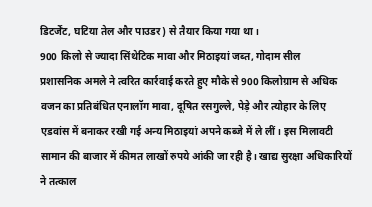डिटर्जेंट, घटिया तेल और पाउडर) से तैयार किया गया था।
900 किलो से ज्यादा सिंथेटिक मावा और मिठाइयां जब्त, गोदाम सील
प्रशासनिक अमले ने त्वरित कार्रवाई करते हुए मौके से 900 किलोग्राम से अधिक वजन का प्रतिबंधित एनालॉग मावा, दूषित रसगुल्ले, पेड़े और त्योहार के लिए एडवांस में बनाकर रखी गई अन्य मिठाइयां अपने कब्जे में ले लीं। इस मिलावटी सामान की बाजार में कीमत लाखों रुपये आंकी जा रही है। खाद्य सुरक्षा अधिकारियों ने तत्काल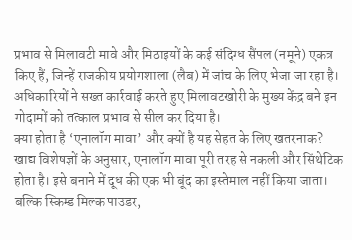प्रभाव से मिलावटी मावे और मिठाइयों के कई संदिग्ध सैंपल (नमूने) एकत्र किए हैं, जिन्हें राजकीय प्रयोगशाला (लैब) में जांच के लिए भेजा जा रहा है। अधिकारियों ने सख्त कार्रवाई करते हुए मिलावटखोरी के मुख्य केंद्र बने इन गोदामों को तत्काल प्रभाव से सील कर दिया है।
क्या होता है ‘एनालॉग मावा’ और क्यों है यह सेहत के लिए खतरनाक?
खाद्य विशेषज्ञों के अनुसार, एनालॉग मावा पूरी तरह से नकली और सिंथेटिक होता है। इसे बनाने में दूध की एक भी बूंद का इस्तेमाल नहीं किया जाता। बल्कि स्किम्ड मिल्क पाउडर,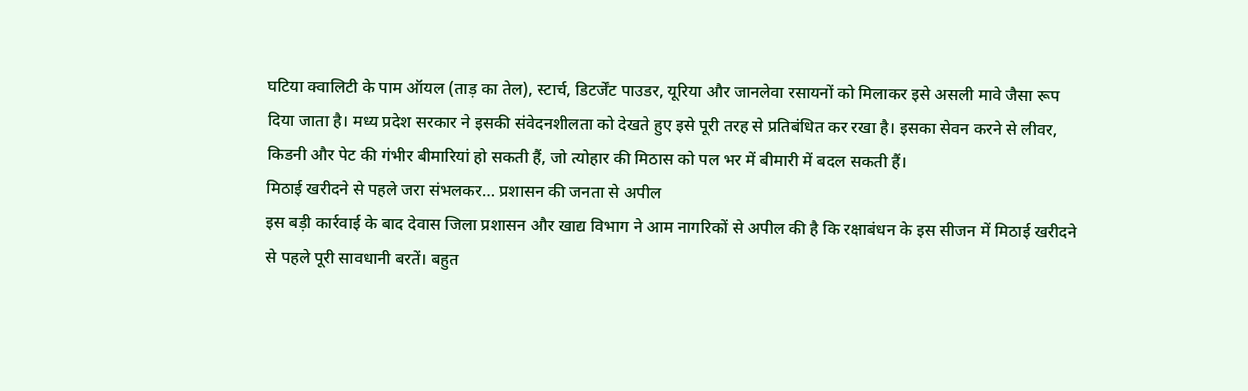घटिया क्वालिटी के पाम ऑयल (ताड़ का तेल), स्टार्च, डिटर्जेंट पाउडर, यूरिया और जानलेवा रसायनों को मिलाकर इसे असली मावे जैसा रूप दिया जाता है। मध्य प्रदेश सरकार ने इसकी संवेदनशीलता को देखते हुए इसे पूरी तरह से प्रतिबंधित कर रखा है। इसका सेवन करने से लीवर, किडनी और पेट की गंभीर बीमारियां हो सकती हैं, जो त्योहार की मिठास को पल भर में बीमारी में बदल सकती हैं।
मिठाई खरीदने से पहले जरा संभलकर… प्रशासन की जनता से अपील
इस बड़ी कार्रवाई के बाद देवास जिला प्रशासन और खाद्य विभाग ने आम नागरिकों से अपील की है कि रक्षाबंधन के इस सीजन में मिठाई खरीदने से पहले पूरी सावधानी बरतें। बहुत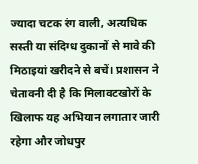ज्यादा चटक रंग वाली, अत्यधिक सस्ती या संदिग्ध दुकानों से मावे की मिठाइयां खरीदने से बचें। प्रशासन ने चेतावनी दी है कि मिलावटखोरों के खिलाफ यह अभियान लगातार जारी रहेगा और जोधपुर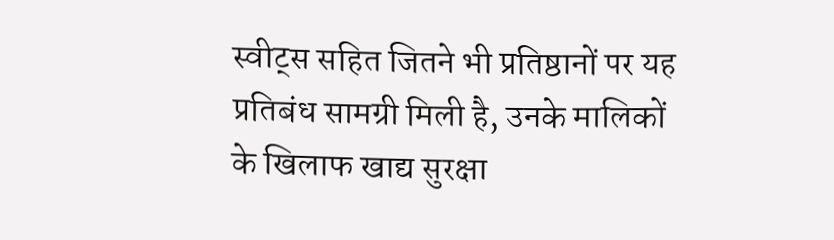स्वीट्स सहित जितने भी प्रतिष्ठानों पर यह प्रतिबंध सामग्री मिली है, उनके मालिकों के खिलाफ खाद्य सुरक्षा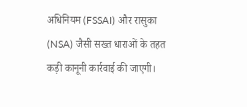अधिनियम (FSSAI) और रासुका (NSA) जैसी सख्त धाराओं के तहत कड़ी कानूनी कार्रवाई की जाएगी।